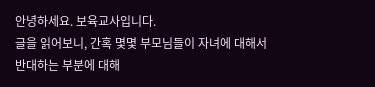안녕하세요. 보육교사입니다.
글을 읽어보니, 간혹 몇몇 부모님들이 자녀에 대해서
반대하는 부분에 대해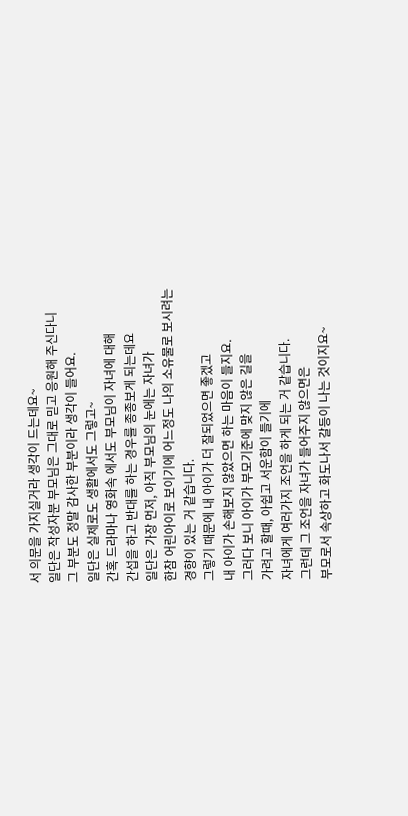서 의문을 가지실거라 생각이 드는데요~
일단은 작성자분 부모님은 그대로 믿고 응원해 주신다니
그 부분도 정말 감사한 부분이라 생각이 들어요.
일단은 실제로도 생활에서도 그렇고~
간혹 드라마나 영화속 에서도 부모님이 자녀에 대해
간섭을 하고 반대를 하는 경우를 종종보게 되는데요
일단은 가장 먼저, 아직 부모님의 눈에는 자녀가
한참 어린아이로 보이기에 어느정도 나의 소유물로 보시려는
경향이 있는 거 같습니다.
그렇기 때문에 내 아이가 더 잘되었으면 좋겠고
내 아이가 손해보지 않았으면 하는 마음이 들지요.
그러다 보니 아이가 부모기준에 맞지 않은 길을
가려고 할때, 아쉽고 서운함이 들기에
자녀에게 여러가지 조언을 하게 되는 거 같습니다.
그런데 그 조언을 자녀가 들어주지 않으면은
부모로서 속상하고 화도나서 갈등이 나는 것이지요~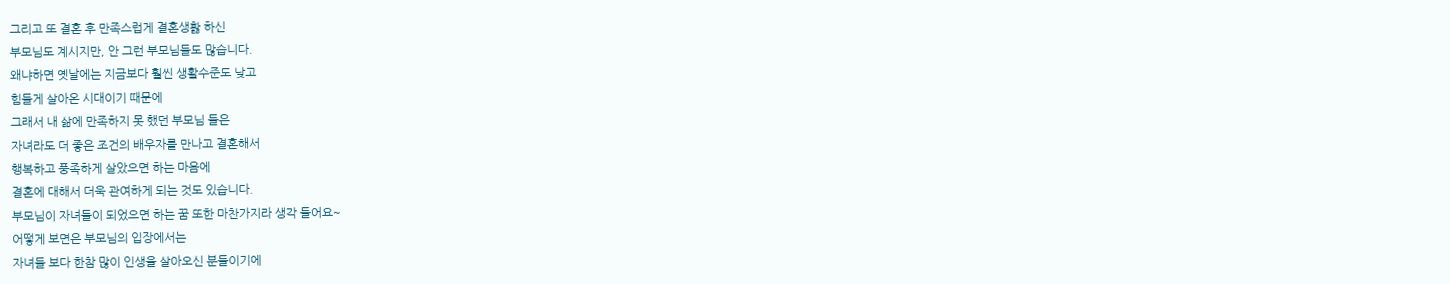그리고 또 결혼 후 만족스럽게 결혼생홣 하신
부모님도 계시지만, 안 그런 부모님들도 많습니다.
왜냐하면 옛날에는 지금보다 훨씬 생활수준도 낮고
힘들게 살아온 시대이기 때문에
그래서 내 삶에 만족하지 못 했던 부모님 들은
자녀라도 더 좋은 조건의 배우자를 만나고 결혼해서
행복하고 풍족하게 살았으면 하는 마음에
결혼에 대해서 더욱 관여하게 되는 것도 있습니다.
부모님이 자녀들이 되었으면 하는 꿈 또한 마찬가지라 생각 들어요~
어떻게 보면은 부모님의 입장에서는
자녀들 보다 한참 많이 인생을 살아오신 분들이기에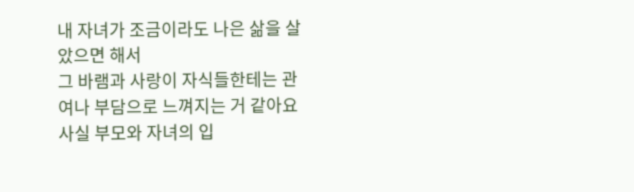내 자녀가 조금이라도 나은 삶을 살았으면 해서
그 바램과 사랑이 자식들한테는 관여나 부담으로 느껴지는 거 같아요
사실 부모와 자녀의 입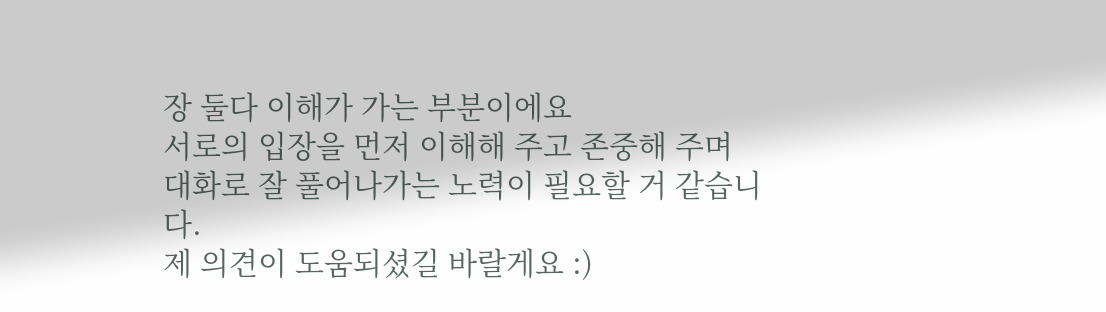장 둘다 이해가 가는 부분이에요
서로의 입장을 먼저 이해해 주고 존중해 주며
대화로 잘 풀어나가는 노력이 필요할 거 같습니다.
제 의견이 도움되셨길 바랄게요 :)